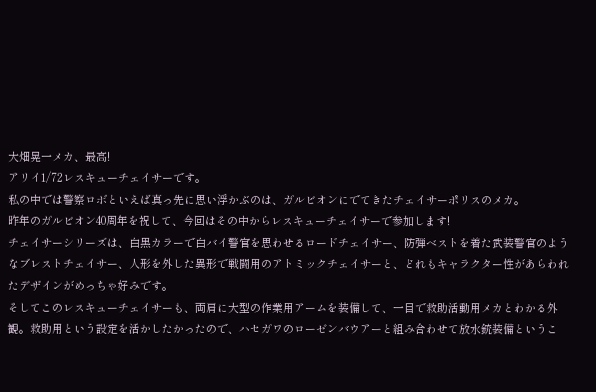大畑晃一メカ、最高!
アリイ1/72レスキューチェイサーです。
私の中では警察ロボといえば真っ先に思い浮かぶのは、ガルビオンにでてきたチェイサーポリスのメカ。
昨年のガルビオン40周年を祝して、今回はその中からレスキューチェイサーで参加します!
チェイサーシリーズは、白黒カラーで白バイ警官を思わせるロードチェイサー、防弾ベストを着た武装警官のようなブレストチェイサー、人形を外した異形で戦闘用のアトミックチェイサーと、どれもキャラクター性があらわれたデザインがめっちゃ好みです。
そしてこのレスキューチェイサーも、両肩に大型の作業用アームを装備して、一目で救助活動用メカとわかる外観。救助用という設定を活かしたかったので、ハセガワのローゼンバウアーと組み合わせて放水銃装備というこ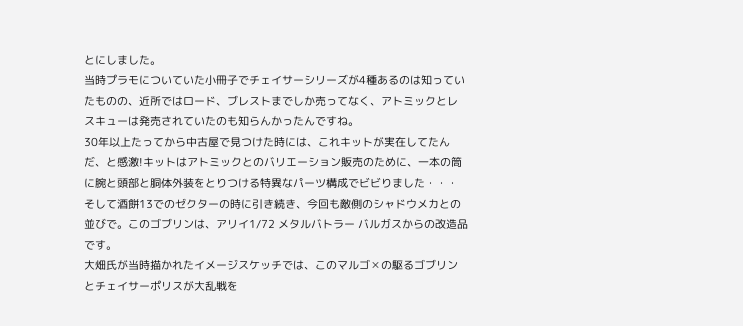とにしました。
当時プラモについていた小冊子でチェイサーシリーズが4種あるのは知っていたものの、近所ではロード、ブレストまでしか売ってなく、アトミックとレスキューは発売されていたのも知らんかったんですね。
30年以上たってから中古屋で見つけた時には、これキットが実在してたんだ、と感激!キットはアトミックとのバリエーション販売のために、一本の筒に腕と頭部と胴体外装をとりつける特異なパーツ構成でビビりました・・・
そして酒餅13でのゼクターの時に引き続き、今回も敵側のシャドウメカとの並びで。このゴブリンは、アリイ1/72 メタルバトラー バルガスからの改造品です。
大畑氏が当時描かれたイメージスケッチでは、このマルゴ✕の駆るゴブリンとチェイサーポリスが大乱戦を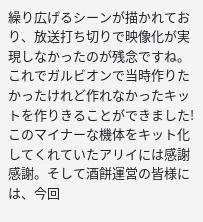繰り広げるシーンが描かれており、放送打ち切りで映像化が実現しなかったのが残念ですね。
これでガルビオンで当時作りたかったけれど作れなかったキットを作りきることができました!このマイナーな機体をキット化してくれていたアリイには感謝感謝。そして酒餅運営の皆様には、今回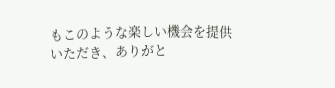もこのような楽しい機会を提供いただき、ありがと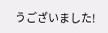うございました!